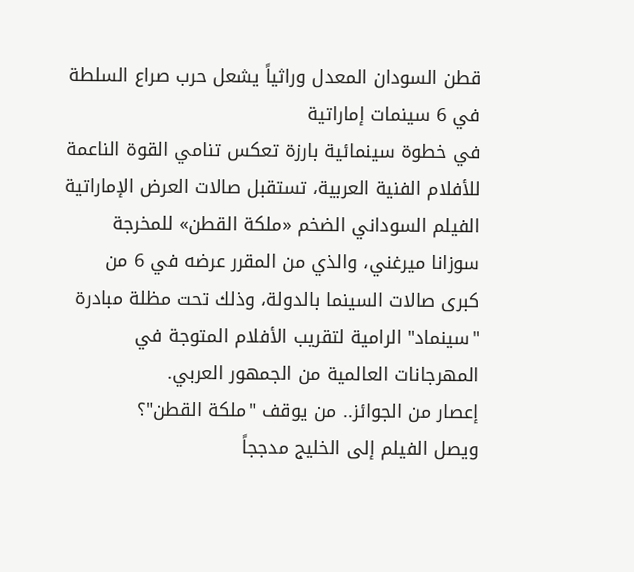قطن السودان المعدل وراثياً يشعل حرب صراع السلطة في 6 سينمات إماراتية
في خطوة سينمائية بارزة تعكس تنامي القوة الناعمة للأفلام الفنية العربية، تستقبل صالات العرض الإماراتية الفيلم السوداني الضخم «ملكة القطن» للمخرجة سوزانا ميرغني، والذي من المقرر عرضه في 6 من كبرى صالات السينما بالدولة، وذلك تحت مظلة مبادرة "سينماد" الرامية لتقريب الأفلام المتوجة في المهرجانات العالمية من الجمهور العربي.
إعصار من الجوائز.. من يوقف "ملكة القطن"؟
ويصل الفيلم إلى الخليج مدججاً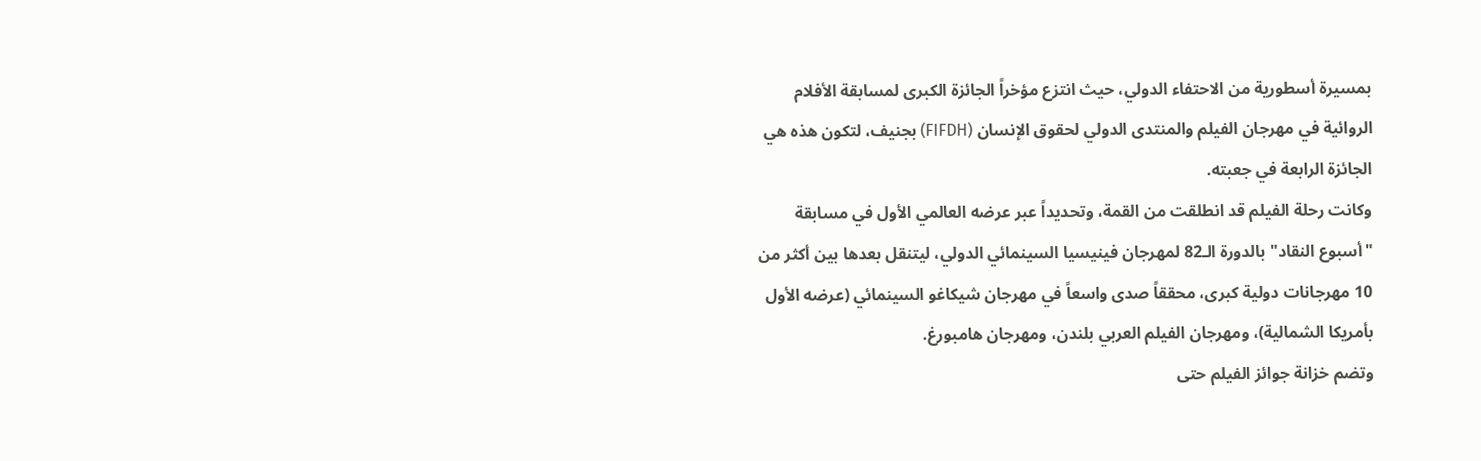بمسيرة أسطورية من الاحتفاء الدولي، حيث انتزع مؤخراً الجائزة الكبرى لمسابقة الأفلام الروائية في مهرجان الفيلم والمنتدى الدولي لحقوق الإنسان (FIFDH) بجنيف، لتكون هذه هي الجائزة الرابعة في جعبته.
وكانت رحلة الفيلم قد انطلقت من القمة، وتحديداً عبر عرضه العالمي الأول في مسابقة "أسبوع النقاد" بالدورة الـ82 لمهرجان فينيسيا السينمائي الدولي، ليتنقل بعدها بين أكثر من 10 مهرجانات دولية كبرى، محققاً صدى واسعاً في مهرجان شيكاغو السينمائي (عرضه الأول بأمريكا الشمالية)، ومهرجان الفيلم العربي بلندن، ومهرجان هامبورغ.
وتضم خزانة جوائز الفيلم حتى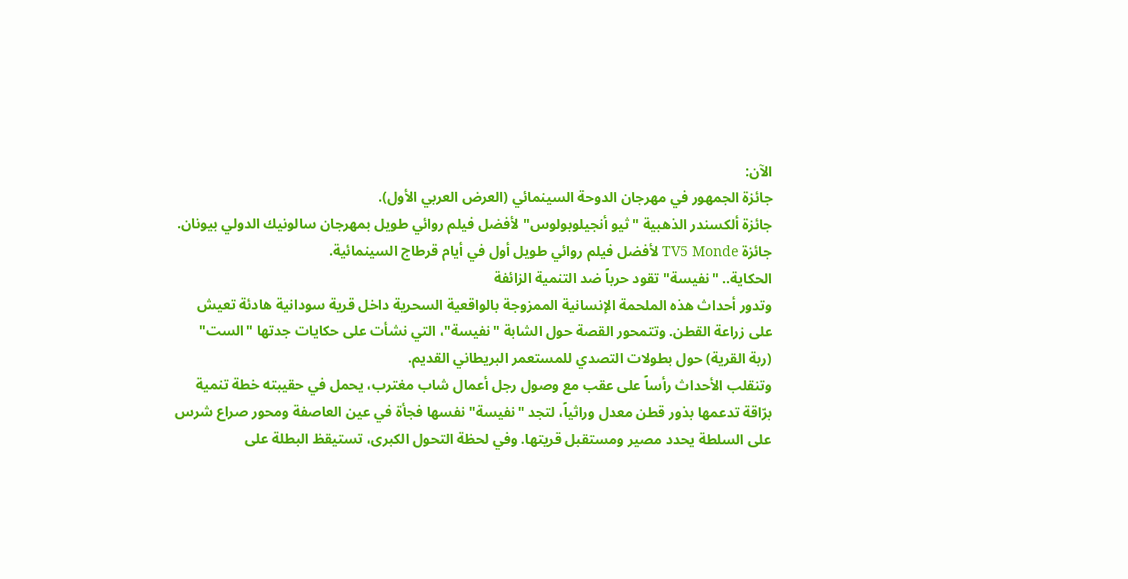الآن:
جائزة الجمهور في مهرجان الدوحة السينمائي (العرض العربي الأول).
جائزة ألكسندر الذهبية "ثيو أنجيلوبولوس" لأفضل فيلم روائي طويل بمهرجان سالونيك الدولي بيونان.
جائزة TV5 Monde لأفضل فيلم روائي طويل أول في أيام قرطاج السينمائية.
الحكاية.. "نفيسة" تقود حرباً ضد التنمية الزائفة
وتدور أحداث هذه الملحمة الإنسانية الممزوجة بالواقعية السحرية داخل قرية سودانية هادئة تعيش على زراعة القطن. وتتمحور القصة حول الشابة "نفيسة"، التي نشأت على حكايات جدتها "الست" (ربة القرية) حول بطولات التصدي للمستعمر البريطاني القديم.
وتنقلب الأحداث رأساً على عقب مع وصول رجل أعمال شاب مغترب، يحمل في حقيبته خطة تنمية برّاقة تدعمها بذور قطن معدل وراثياً، لتجد "نفيسة" نفسها فجأة في عين العاصفة ومحور صراع شرس على السلطة يحدد مصير ومستقبل قريتها. وفي لحظة التحول الكبرى، تستيقظ البطلة على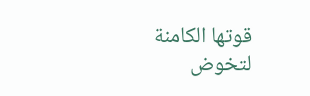قوتها الكامنة لتخوض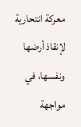معركة انتحارية لإنقاذ أرضها ونفسها، في مواجهة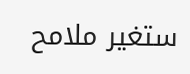ستغير ملامح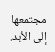مجتمعها إلى الأبد.